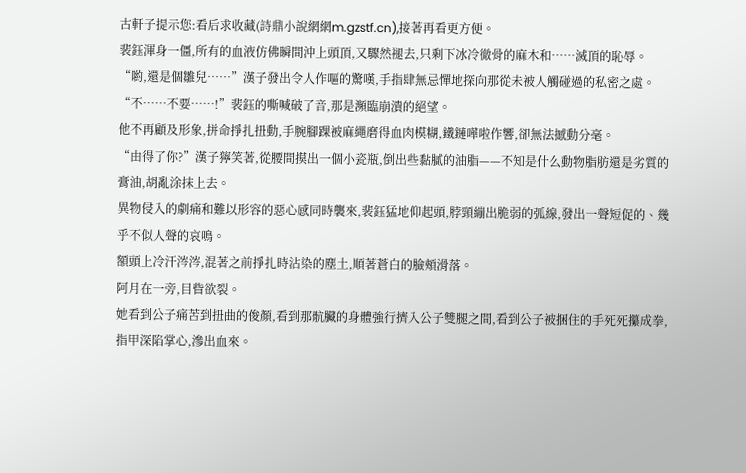古軒子提示您:看后求收藏(詩鼎小說網網m.gzstf.cn),接著再看更方便。
裴鈺渾身一僵,所有的血液仿佛瞬間沖上頭頂,又驟然褪去,只剩下冰冷徹骨的麻木和……滅頂的恥辱。
“喲,還是個雛兒……”漢子發出令人作嘔的驚嘆,手指肆無忌憚地探向那從未被人觸碰過的私密之處。
“不……不要……!”裴鈺的嘶喊破了音,那是瀕臨崩潰的絕望。
他不再顧及形象,拼命掙扎扭動,手腕腳踝被麻繩磨得血肉模糊,鐵鏈嘩啦作響,卻無法撼動分毫。
“由得了你?”漢子獰笑著,從腰間摸出一個小瓷瓶,倒出些黏膩的油脂——不知是什么動物脂肪還是劣質的膏油,胡亂涂抹上去。
異物侵入的劇痛和難以形容的惡心感同時襲來,裴鈺猛地仰起頭,脖頸繃出脆弱的弧線,發出一聲短促的、幾乎不似人聲的哀鳴。
額頭上冷汗涔涔,混著之前掙扎時沾染的塵土,順著蒼白的臉頰滑落。
阿月在一旁,目眥欲裂。
她看到公子痛苦到扭曲的俊顏,看到那骯臟的身體強行擠入公子雙腿之間,看到公子被捆住的手死死攥成拳,指甲深陷掌心,滲出血來。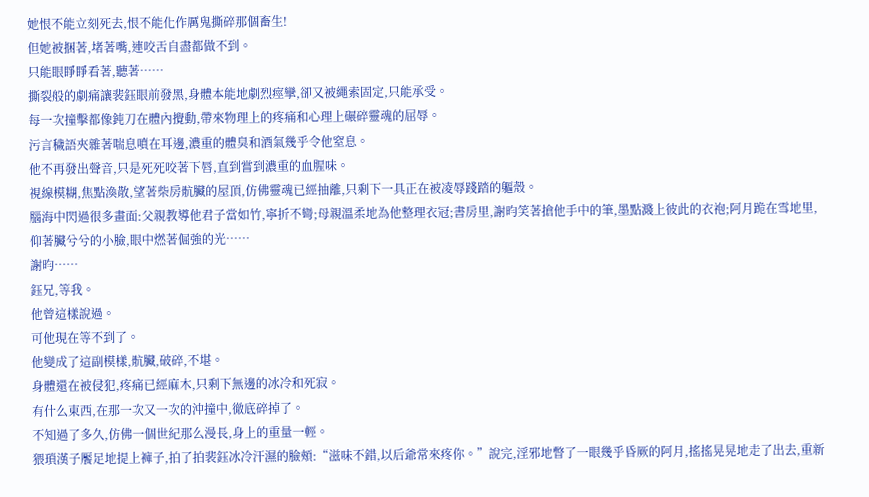她恨不能立刻死去,恨不能化作厲鬼撕碎那個畜生!
但她被捆著,堵著嘴,連咬舌自盡都做不到。
只能眼睜睜看著,聽著……
撕裂般的劇痛讓裴鈺眼前發黑,身體本能地劇烈痙攣,卻又被繩索固定,只能承受。
每一次撞擊都像鈍刀在體內攪動,帶來物理上的疼痛和心理上碾碎靈魂的屈辱。
污言穢語夾雜著喘息噴在耳邊,濃重的體臭和酒氣幾乎令他窒息。
他不再發出聲音,只是死死咬著下唇,直到嘗到濃重的血腥味。
視線模糊,焦點渙散,望著柴房骯臟的屋頂,仿佛靈魂已經抽離,只剩下一具正在被凌辱踐踏的軀殼。
腦海中閃過很多畫面:父親教導他君子當如竹,寧折不彎;母親溫柔地為他整理衣冠;書房里,謝昀笑著搶他手中的筆,墨點濺上彼此的衣袍;阿月跪在雪地里,仰著臟兮兮的小臉,眼中燃著倔強的光……
謝昀……
鈺兄,等我。
他曾這樣說過。
可他現在等不到了。
他變成了這副模樣,骯臟,破碎,不堪。
身體還在被侵犯,疼痛已經麻木,只剩下無邊的冰冷和死寂。
有什么東西,在那一次又一次的沖撞中,徹底碎掉了。
不知過了多久,仿佛一個世紀那么漫長,身上的重量一輕。
猥瑣漢子饜足地提上褲子,拍了拍裴鈺冰冷汗濕的臉頰:“滋味不錯,以后爺常來疼你。”說完,淫邪地瞥了一眼幾乎昏厥的阿月,搖搖晃晃地走了出去,重新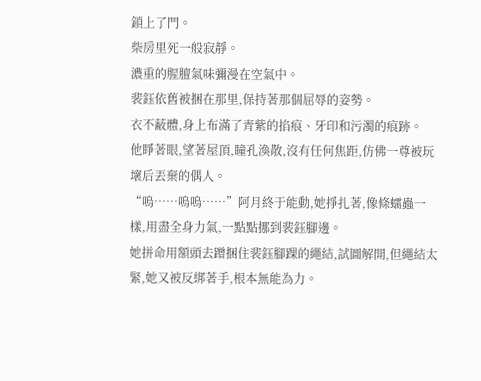鎖上了門。
柴房里死一般寂靜。
濃重的腥膻氣味彌漫在空氣中。
裴鈺依舊被捆在那里,保持著那個屈辱的姿勢。
衣不蔽體,身上布滿了青紫的掐痕、牙印和污濁的痕跡。
他睜著眼,望著屋頂,瞳孔渙散,沒有任何焦距,仿佛一尊被玩壞后丟棄的偶人。
“嗚……嗚嗚……”阿月終于能動,她掙扎著,像條蠕蟲一樣,用盡全身力氣,一點點挪到裴鈺腳邊。
她拼命用額頭去蹭捆住裴鈺腳踝的繩結,試圖解開,但繩結太緊,她又被反綁著手,根本無能為力。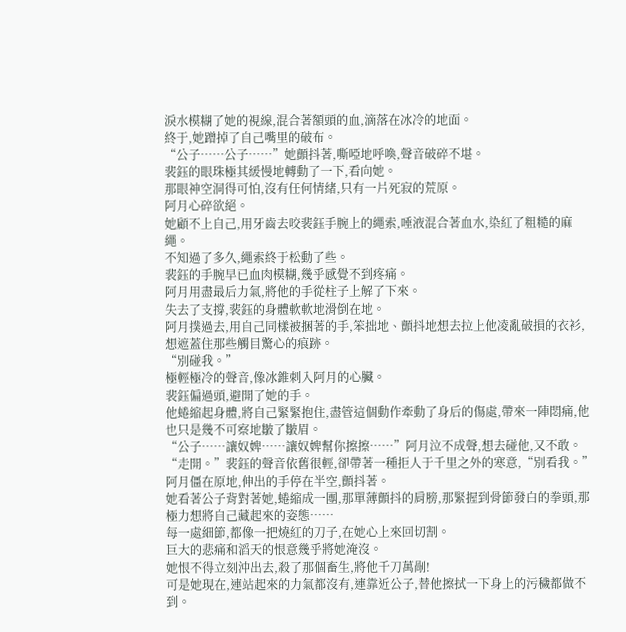淚水模糊了她的視線,混合著額頭的血,滴落在冰冷的地面。
終于,她蹭掉了自己嘴里的破布。
“公子……公子……”她顫抖著,嘶啞地呼喚,聲音破碎不堪。
裴鈺的眼珠極其緩慢地轉動了一下,看向她。
那眼神空洞得可怕,沒有任何情緒,只有一片死寂的荒原。
阿月心碎欲絕。
她顧不上自己,用牙齒去咬裴鈺手腕上的繩索,唾液混合著血水,染紅了粗糙的麻繩。
不知過了多久,繩索終于松動了些。
裴鈺的手腕早已血肉模糊,幾乎感覺不到疼痛。
阿月用盡最后力氣,將他的手從柱子上解了下來。
失去了支撐,裴鈺的身體軟軟地滑倒在地。
阿月撲過去,用自己同樣被捆著的手,笨拙地、顫抖地想去拉上他凌亂破損的衣衫,想遮蓋住那些觸目驚心的痕跡。
“別碰我。”
極輕極冷的聲音,像冰錐刺入阿月的心臟。
裴鈺偏過頭,避開了她的手。
他蜷縮起身體,將自己緊緊抱住,盡管這個動作牽動了身后的傷處,帶來一陣悶痛,他也只是幾不可察地皺了皺眉。
“公子……讓奴婢……讓奴婢幫你擦擦……”阿月泣不成聲,想去碰他,又不敢。
“走開。”裴鈺的聲音依舊很輕,卻帶著一種拒人于千里之外的寒意,“別看我。”
阿月僵在原地,伸出的手停在半空,顫抖著。
她看著公子背對著她,蜷縮成一團,那單薄顫抖的肩膀,那緊握到骨節發白的拳頭,那極力想將自己藏起來的姿態……
每一處細節,都像一把燒紅的刀子,在她心上來回切割。
巨大的悲痛和滔天的恨意幾乎將她淹沒。
她恨不得立刻沖出去,殺了那個畜生,將他千刀萬剮!
可是她現在,連站起來的力氣都沒有,連靠近公子,替他擦拭一下身上的污穢都做不到。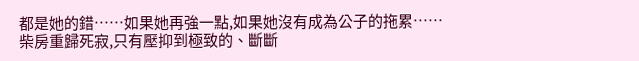都是她的錯……如果她再強一點,如果她沒有成為公子的拖累……
柴房重歸死寂,只有壓抑到極致的、斷斷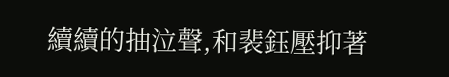續續的抽泣聲,和裴鈺壓抑著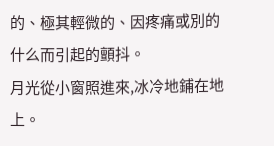的、極其輕微的、因疼痛或別的什么而引起的顫抖。
月光從小窗照進來,冰冷地鋪在地上。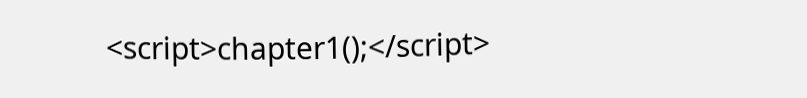<script>chapter1();</script>